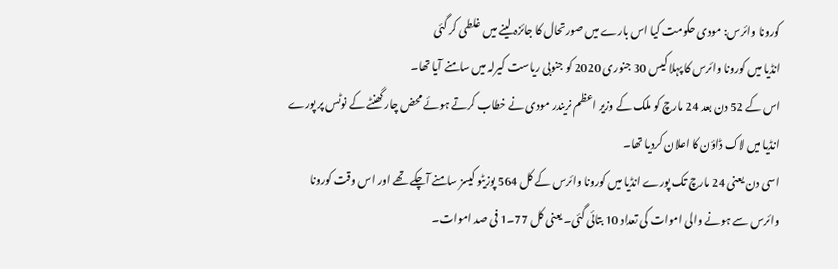کورونا وائرس: مودی حکومت کیا اس بارے میں صورتحال کا جائزہ لینے میں غلطی کر گئی
انڈیا میں کورونا وائرس کا پہلا کیس 30 جنوری 2020 کو جنوبی ریاست کیرلہ میں سامنے آیا تھا۔
اس کے 52 دن بعد 24 مارچ کو ملک کے وزیر اعظم نریندر مودی نے خطاب کرتے ہوئے محض چار گھنٹے کے نوٹس پر پورے انڈیا میں لاک ڈاؤن کا اعلان کردیا تھا۔
اسی دن یعنی 24 مارچ تک پورے انڈیا میں کورونا وائرس کے کل 564 پوزیٹو کیسز سامنے آچکے تھے اور اس وقت کورونا وائرس سے ہونے والی اموات کی تعداد 10 بتائی گئی۔ یعنی کل 77۔1 فی صد اموات۔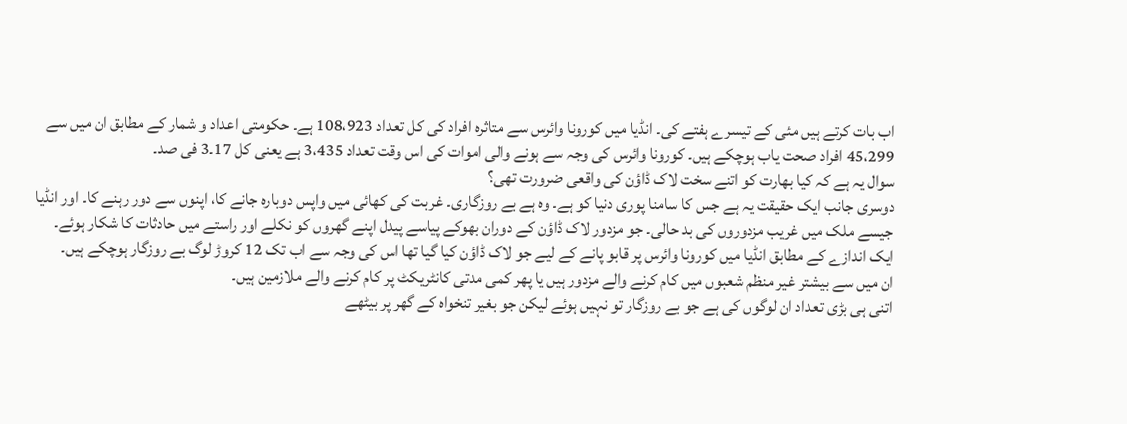اب بات کرتے ہیں مئی کے تیسرے ہفتے کی۔ انڈیا میں کورونا وائرس سے متاثرہ افراد کی کل تعداد 108،923 ہے۔ حکومتی اعداد و شمار کے مطابق ان میں سے 45،299 افراد صحت یاب ہوچکے ہیں۔ کورونا وائرس کی وجہ سے ہونے والی اموات کی اس وقت تعداد 3،435 ہے یعنی کل 17۔3 فی صد۔
سوال یہ ہے کہ کیا بھارت کو اتنے سخت لاک ڈاؤن کی واقعی ضرورت تھی؟
دوسری جانب ایک حقیقت یہ ہے جس کا سامنا پوری دنیا کو ہے۔ وہ ہے بے روزگاری۔ غربت کی کھائی میں واپس دوبارہ جانے کا، اپنوں سے دور رہنے کا۔ اور انڈیا جیسے ملک میں غریب مزدوروں کی بد حالی۔ جو مزدور لاک ڈاؤن کے دوران بھوکے پیاسے پیدل اپنے گھروں کو نکلے اور راستے میں حادثات کا شکار ہوئے۔
ایک اندازے کے مطابق انڈیا میں کورونا وائرس پر قابو پانے کے لیے جو لاک ڈاؤن کیا گیا تھا اس کی وجہ سے اب تک 12 کروڑ لوگ بے روزگار ہوچکے ہیں۔
ان میں سے بیشتر غیر منظم شعبوں میں کام کرنے والے مزدور ہیں یا پھر کمی مدتی کانٹریکٹ پر کام کرنے والے ملازمین ہیں۔
اتنی ہی بڑی تعداد ان لوگوں کی ہے جو بے روزگار تو نہیں ہوئے لیکن جو بغیر تنخواہ کے گھر پر بیٹھے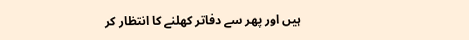ہیں اور پھر سے دفاتر کھلنے کا انتظار کر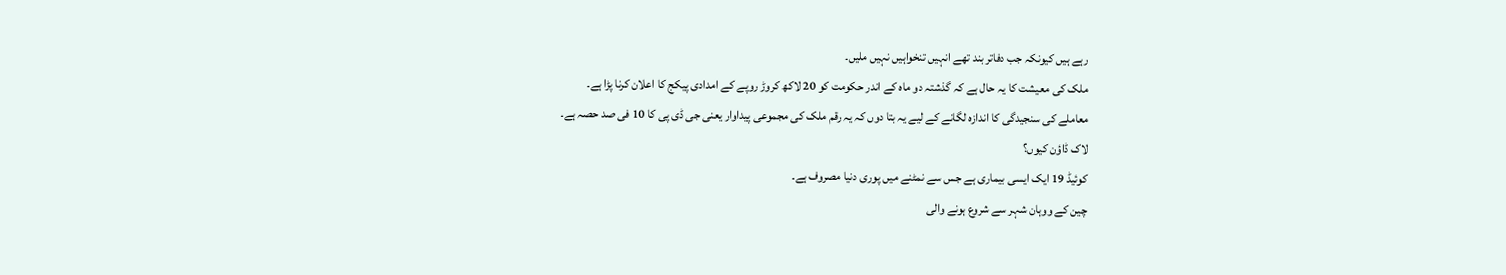رہے ہیں کیونکہ جب دفاتر بند تھے انہیں تنخواہیں نہیں ملیں۔
ملک کی معیشت کا یہ حال ہے کہ گذشتہ دو ماہ کے اندر حکومت کو 20 لاکھ کروڑ روپے کے امدادی پیکج کا اعلان کرنا پڑا ہے۔
معاملے کی سنجیدگی کا اندازہ لگانے کے لیے یہ بتا دوں کہ یہ رقم ملک کی مجموعی پیداوار یعنی جی ڈی پی کا 10 فی صد حصہ ہے۔
لاک ڈاؤن کیوں؟
کوئیڈ 19 ایک ایسی بیماری ہے جس سے نمٹنے میں پوری دنیا مصروف ہے۔
چین کے ووہان شہر سے شروع ہونے والی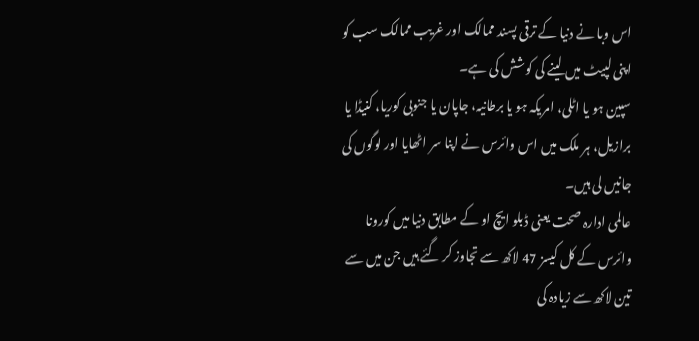اس وبا نے دنیا کے ترقی پسند ممالک اور غریب ممالک سب کو اپنی لپیٹ میں لینے کی کوشش کی ہے۔
سپین ہو یا اٹلی، امریکہ ہو یا برطانیہ، جاپان یا جنوبی کوریا، کنیڈا یا برازیل، ہر ملک میں اس وائرس نے اپنا سر اٹھایا اور لوگوں کی جانیں لی ہیں۔
عالمی ادارہ صحت یعنی ڈبلو ایچ او کے مطابق دنیا میں کورونا وائرس کے کل کیسز 47 لاکھ سے تجاوز کر گئے ہیں جن میں سے تین لاکھ سے زیادہ کی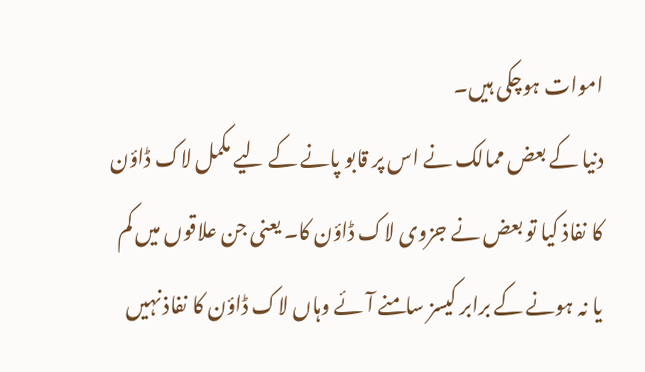اموات ہوچکی ہیں۔
دنیا کے بعض ممالک نے اس پر قابو پانے کے لیے مکمل لاک ڈاؤن کا نفاذ کیا تو بعض نے جزوی لاک ڈاؤن کا۔ یعنی جن علاقوں میں کم یا نہ ہونے کے برابر کیسز سامنے آئے وہاں لاک ڈاؤن کا نفاذ نہیں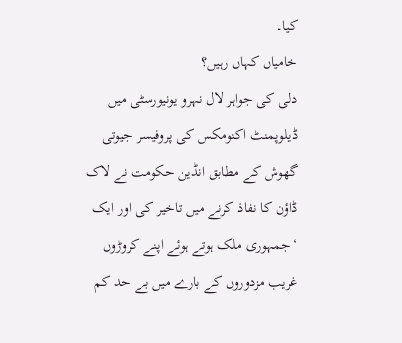کیا۔
خامیاں کہاں رہیں؟
دلی کی جواہر لال نہرو یونیورسٹی میں ڈیلوپمنٹ اکنومکس کی پروفیسر جیوتی گھوش کے مطابق انڈین حکومت نے لاک ڈاؤن کا نفاذ کرنے میں تاخیر کی اور ایک ‘جمہوری ملک ہوتے ہوئے اپنے کروڑوں غریب مزدوروں کے بارے میں بے حد کم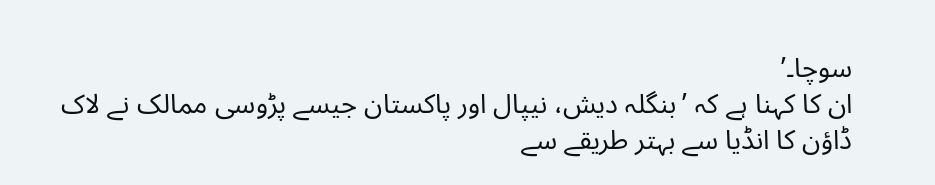سوچا۔’
ان کا کہنا ہے کہ ’بنگلہ دیش، نیپال اور پاکستان جیسے پڑوسی ممالک نے لاک ڈاؤن کا انڈیا سے بہتر طریقے سے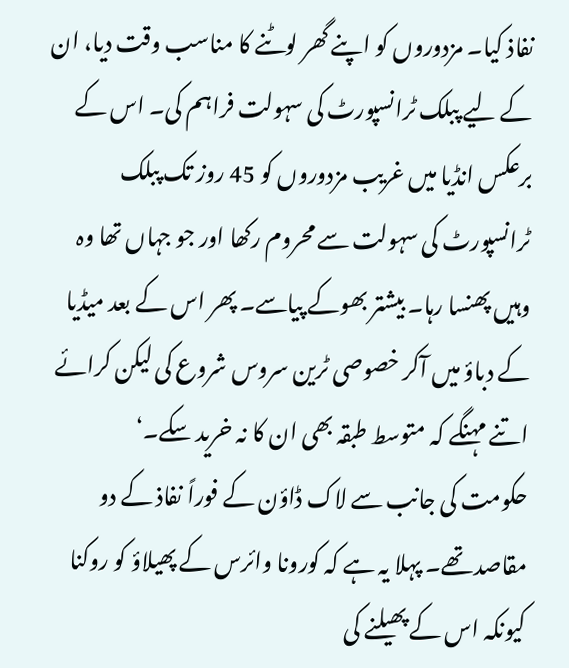نفاذ کیا۔ مزدوروں کو اپنے گھر لوٹنے کا مناسب وقت دیا، ان کے لیے پبلک ٹرانسپورٹ کی سہولت فراہم کی۔ اس کے برعکس انڈیا میں غریب مزدوروں کو 45 روز تک پبلک ٹرانسپورٹ کی سہولت سے محروم رکھا اور جو جہاں تھا وہ وہیں پھنسا رہا۔ بیشتر بھوکے پیاسے۔ پھر اس کے بعد میڈیا کے دباؤ میں آکر خصوصی ٹرین سروس شروع کی لیکن کرائے اتنے مہنگے کہ متوسط طبقہ بھی ان کا نہ خرید سکے۔‘
حکومت کی جانب سے لاک ڈاؤن کے فوراً نفاذ کے دو مقاصد تھے۔ پہلا یہ ہے کہ کورونا وائرس کے پھیلاؤ کو روکنا کیونکہ اس کے پھیلنے کی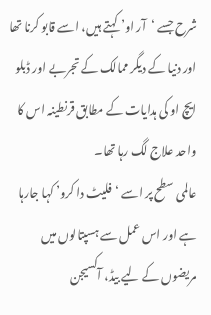شرح جسے ‘آر او’ کہتے ہیں، اسے قابو کرنا تھا اور دنیا کے دیگر ممالک کے تجربے اور ڈبلو ایچ او کی ہدایات کے مطابق قرنطینہ اس کا واحد علاج لگ رہا تھا۔
عالمی سطح پر اسے ‘فلیٹ دا کرو’ کہا جارہا ہے اور اس عمل سے ہسپتالوں میں مریضوں کے لیے بیڈ، آکسیجن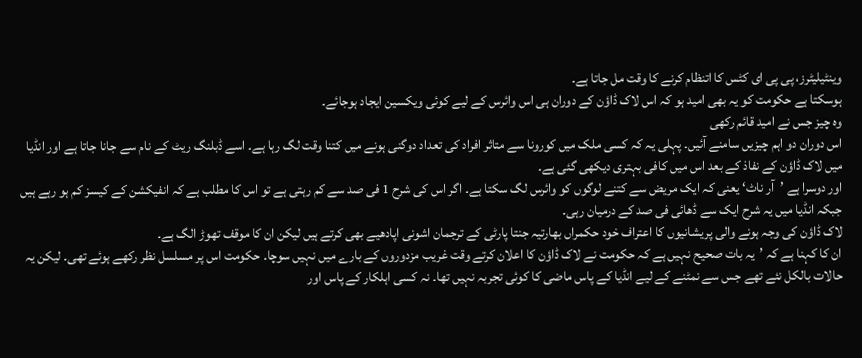وینٹیلیٹرز، پی پی ای کٹس کا اتنظام کرنے کا وقت مل جاتا ہے۔
ہوسکتا ہے حکومت کو یہ بھی امید ہو کہ اس لاک ڈاؤن کے دوران ہی اس وائرس کے لیے کوئی ویکسین ایجاد ہوجائے۔
وہ چيز جس نے امید قائم رکھی
اس دوران دو اہم چيزیں سامنے آئیں۔ پہلی یہ کہ کسی ملک میں کورونا سے متاثر افراد کی تعداد دوگنی ہونے میں کتنا وقت لگ رہا ہے۔ اسے ڈبلنگ ریٹ کے نام سے جانا جاتا ہے اور انڈیا میں لاک ڈاؤن کے نفاذ کے بعد اس میں کافی بہتری دیکھی گئی ہے۔
اور دوسرا ہے ’آر ناٹ‘ یعنی کہ ایک مریض سے کتنے لوگوں کو وائرس لگ سکتا ہے۔ اگر اس کی شرح 1 فی صد سے کم رہتی ہے تو اس کا مطلب ہے کہ انفیکشن کے کیسز کم ہو رہے ہیں جبکہ انڈیا میں یہ شرح ایک سے ڈھائی فی صد کے درمیان رہی۔
لاک ڈاؤن کی وجہ ہونے والی پریشانیوں کا اعتراف خود حکمراں بھارتیہ جنتا پارٹی کے ترجمان اشونی اپادھیے بھی کرتے ہیں لیکن ان کا موقف تھوڑ الگ ہے۔
ان کا کہنا ہے کہ ’یہ بات صحیح نہیں ہے کہ حکومت نے لاک ڈاؤن کا اعلان کرتے وقت غریب مزدوروں کے بارے میں نہیں سوچا۔ حکومت اس پر مسلسل نظر رکھے ہوئے تھی۔ لیکن یہ حالات بالکل نئے تھے جس سے نمٹنے کے لیے انڈیا کے پاس ماضی کا کوئی تجربہ نہیں تھا۔ نہ کسی اہلکار کے پاس اور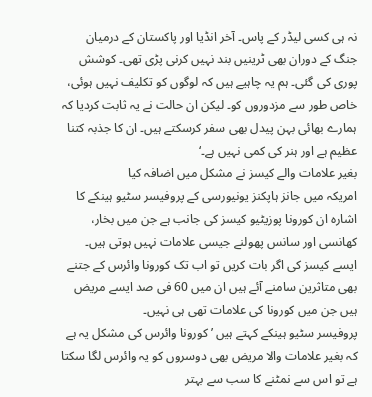نہ ہی کسی لیڈر کے پاس۔ آخر انڈیا اور پاکستان کے درمیان جنگ کے دوران بھی ٹرینیں بند نہیں کرنی پڑی تھی۔ کوشش پوری کی گئی۔ ہم یہ چاہیے ہیں کہ لوگوں کو تکلیف نہیں ہوئی، خاص طور سے مزدوروں کو۔ لیکن ان حالت نے یہ ثابت کردیا کہ ہمارے بھائی بہن پیدل بھی سفر کرسکتے ہیں۔ ان کا جذبہ کتنا عظیم ہے اور ہنر کی کمی نہیں ہے۔‘
بغیر علامات والے کیسز نے مشکل میں اضافہ کیا
امریکہ میں جانز ہاپکنز یونیورسی کے پروفیسر سٹیو ہینکے کا اشارہ ان کورونا پوزیٹیو کیسز کی جانب ہے جن میں بخار، کھانسی اور سانس پھولنے جیسی علامات نہیں ہوتی ہیں۔
ایسے کیسز کی اگر بات کریں تو اب تک کورونا وائرس کے جتنے بھی متاثرین سامنے آئے ہیں ان میں 60 فی صد ایسے مریض ہیں جن میں کورونا کی علامات تھی ہی نہیں۔
پروفیسر سٹیو ہینکے کہتے ہیں ’کورونا وائرس کی مشکل یہ ہے کہ بغیر علامات والا مریض بھی دوسروں کو یہ وائرس لگا سکتا ہے تو اس سے نمٹنے کا سب سے بہتر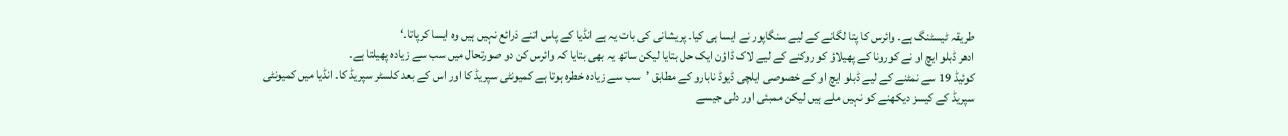طریقہ ٹیسٹنگ ہے۔ وائرس کا پتا لگانے کے لیے سنگاپور نے ایسا ہی کیا۔ پریشانی کی بات یہ ہے انڈیا کے پاس اتنے ذرائع نہیں ہیں وہ ایسا کرپاتا۔‘
ادھر ڈبلو ایچ او نے کورونا کے پھیلاؤ کو روکنے کے لیے لاک ڈاؤن ایک حل بتایا لیکن ساتھ یہ بھی بتایا کہ وائرس کن دو صورتحال میں سب سے زیادہ پھیلتا ہے۔
کوئیڈ 19 سے نمٹنے کے لیے ڈبلو ایچ او کے خصوصی ایلچی ڈیوڈ نابارو کے مطابق ’سب سے زیادہ خطرہ ہوتا ہے کمیونٹی سپریڈ کا اور اس کے بعد کلسٹر سپریڈ کا۔ انڈیا میں کمیونٹی سپریڈ کے کیسز دیکھنے کو نہیں ملے ہیں لیکن ممبئی اور دلی جیسے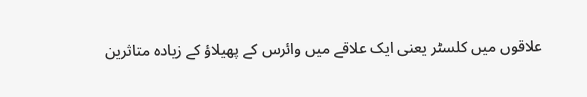علاقوں میں کلسٹر یعنی ایک علاقے میں وائرس کے پھیلاؤ کے زیادہ متاثرین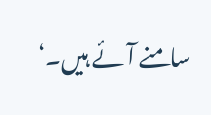سامنے آئے ہیں۔‘